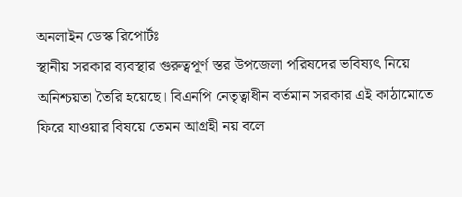অনলাইন ডেস্ক রিপোর্টঃ
স্থানীয় সরকার ব্যবস্থার গুরুত্বপূর্ণ স্তর উপজেলা পরিষদের ভবিষ্যৎ নিয়ে অনিশ্চয়তা তৈরি হয়েছে। বিএনপি নেতৃত্বাধীন বর্তমান সরকার এই কাঠামোতে ফিরে যাওয়ার বিষয়ে তেমন আগ্রহী নয় বলে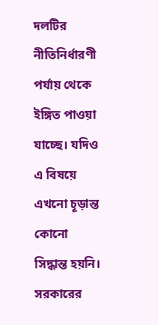দলটির নীতিনির্ধারণী পর্যায় থেকে ইঙ্গিত পাওয়া যাচ্ছে। যদিও এ বিষয়ে এখনো চূড়ান্ত কোনো সিদ্ধান্ত হয়নি।
সরকারের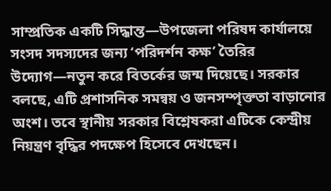সাম্প্রতিক একটি সিদ্ধান্ত—উপজেলা পরিষদ কার্যালয়ে সংসদ সদস্যদের জন্য ‘পরিদর্শন কক্ষ’ তৈরির উদ্যোগ—নতুন করে বিতর্কের জন্ম দিয়েছে। সরকার বলছে, এটি প্রশাসনিক সমন্বয় ও জনসম্পৃক্ততা বাড়ানোর অংশ। তবে স্থানীয় সরকার বিশ্লেষকরা এটিকে কেন্দ্রীয় নিয়ন্ত্রণ বৃদ্ধির পদক্ষেপ হিসেবে দেখছেন।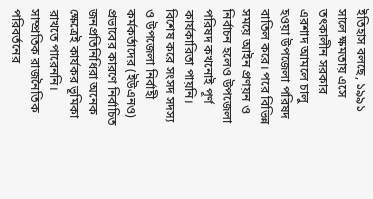ইতিহাস বলছে, ১৯৯১ সালে ক্ষমতায় এসে তৎকালীন সরকার এরশাদ আমলে চালু হওয়া উপজেলা পরিষদ বাতিল করে। পরে বিভিন্ন সময়ে আইন প্রণয়ন ও নির্বাচন হলেও উপজেলা পরিষদ কখনোই পূর্ণ কার্যকারিতা পায়নি। বিশেষ করে সংসদ সদস্য ও উপজেলা নির্বাহী কর্মকর্তাদের (ইউএনও) প্রভাবের কারণে নির্বাচিত জনপ্রতিনিধিরা অনেক ক্ষেত্রেই কার্যকর ভূমিকা রাখতে পারেননি।
সাম্প্রতিক রাজনৈতিক পরিবর্তনের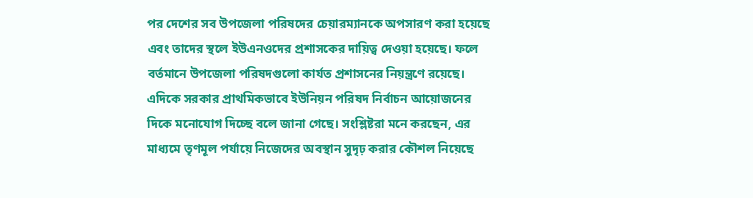পর দেশের সব উপজেলা পরিষদের চেয়ারম্যানকে অপসারণ করা হয়েছে এবং তাদের স্থলে ইউএনওদের প্রশাসকের দায়িত্ব দেওয়া হয়েছে। ফলে বর্তমানে উপজেলা পরিষদগুলো কার্যত প্রশাসনের নিয়ন্ত্রণে রয়েছে।
এদিকে সরকার প্রাথমিকভাবে ইউনিয়ন পরিষদ নির্বাচন আয়োজনের দিকে মনোযোগ দিচ্ছে বলে জানা গেছে। সংশ্লিষ্টরা মনে করছেন, এর মাধ্যমে তৃণমূল পর্যায়ে নিজেদের অবস্থান সুদৃঢ় করার কৌশল নিয়েছে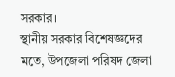সরকার।
স্থানীয় সরকার বিশেষজ্ঞদের মতে, উপজেলা পরিষদ জেলা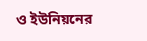ও ইউনিয়নের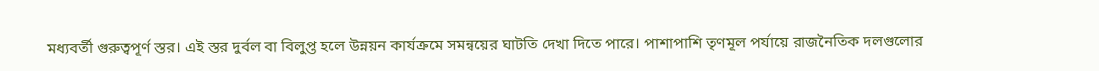মধ্যবর্তী গুরুত্বপূর্ণ স্তর। এই স্তর দুর্বল বা বিলুপ্ত হলে উন্নয়ন কার্যক্রমে সমন্বয়ের ঘাটতি দেখা দিতে পারে। পাশাপাশি তৃণমূল পর্যায়ে রাজনৈতিক দলগুলোর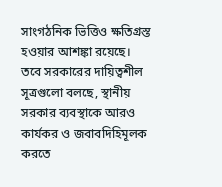সাংগঠনিক ভিত্তিও ক্ষতিগ্রস্ত হওয়ার আশঙ্কা রয়েছে।
তবে সরকারের দায়িত্বশীল সূত্রগুলো বলছে, স্থানীয় সরকার ব্যবস্থাকে আরও কার্যকর ও জবাবদিহিমূলক করতে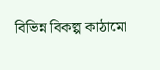বিভিন্ন বিকল্প কাঠামো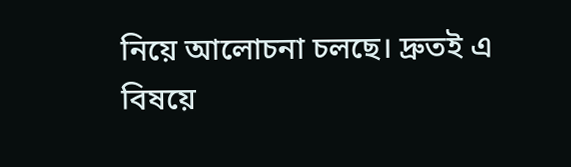নিয়ে আলোচনা চলছে। দ্রুতই এ বিষয়ে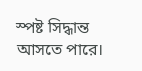স্পষ্ট সিদ্ধান্ত আসতে পারে।